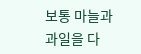보통 마늘과 과일을 다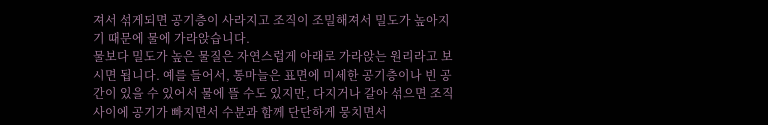져서 섞게되면 공기층이 사라지고 조직이 조밀해져서 밀도가 높아지기 때문에 물에 가라앉습니다.
물보다 밀도가 높은 물질은 자연스럽게 아래로 가라앉는 원리라고 보시면 됩니다. 예를 들어서, 통마늘은 표면에 미세한 공기층이나 빈 공간이 있을 수 있어서 물에 뜰 수도 있지만, 다지거나 갈아 섞으면 조직 사이에 공기가 빠지면서 수분과 함께 단단하게 뭉치면서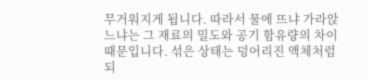무거워지게 됩니다. 따라서 물에 뜨냐 가라앉느냐는 그 재료의 밀도와 공기 함유량의 차이 때문입니다. 섞은 상태는 덩어리진 액체처럼 되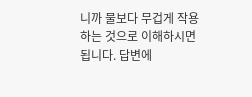니까 물보다 무겁게 작용하는 것으로 이해하시면 됩니다. 답변에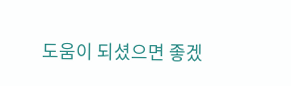도움이 되셨으면 좋겠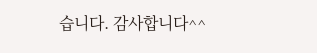습니다. 감사합니다^^